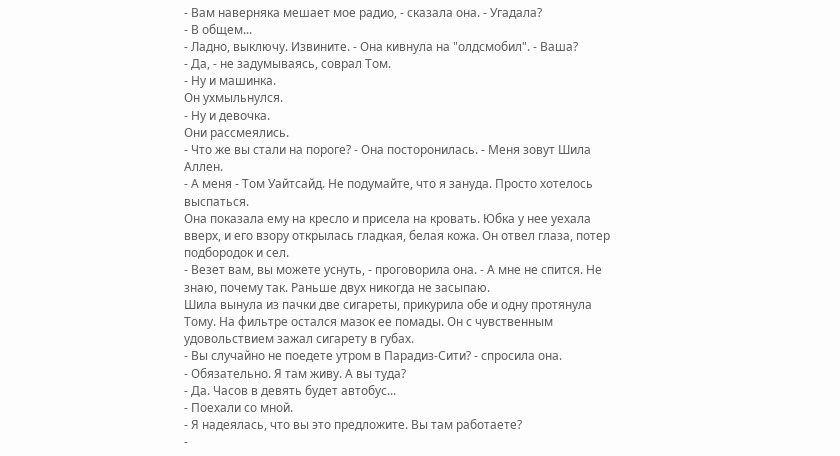- Вам наверняка мешает мое радио, - сказала она. - Угадала?
- В общем...
- Ладно, выключу. Извините. - Она кивнула на "олдсмобил". - Ваша?
- Да, - не задумываясь, соврал Том.
- Ну и машинка.
Он ухмыльнулся.
- Ну и девочка.
Они рассмеялись.
- Что же вы стали на пороге? - Она посторонилась. - Меня зовут Шила Аллен.
- А меня - Том Уайтсайд. Не подумайте, что я зануда. Просто хотелось выспаться.
Она показала ему на кресло и присела на кровать. Юбка у нее уехала вверх, и его взору открылась гладкая, белая кожа. Он отвел глаза, потер подбородок и сел.
- Везет вам, вы можете уснуть, - проговорила она. - А мне не спится. Не знаю, почему так. Раньше двух никогда не засыпаю.
Шила вынула из пачки две сигареты, прикурила обе и одну протянула Тому. На фильтре остался мазок ее помады. Он с чувственным удовольствием зажал сигарету в губах.
- Вы случайно не поедете утром в Парадиз-Сити? - спросила она.
- Обязательно. Я там живу. А вы туда?
- Да. Часов в девять будет автобус...
- Поехали со мной.
- Я надеялась, что вы это предложите. Вы там работаете?
-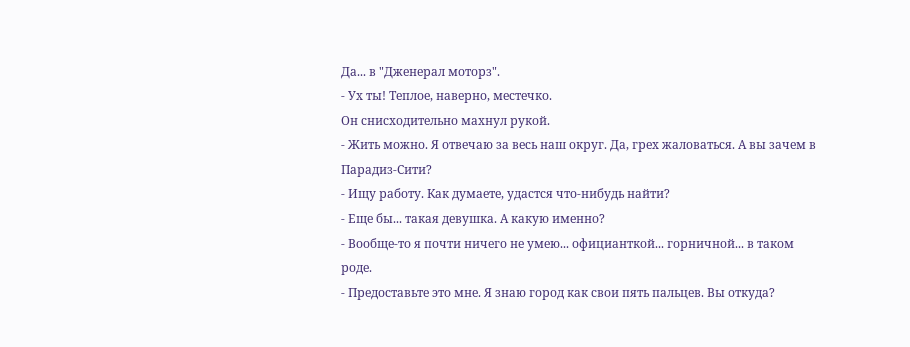Да... в "Дженерал моторз".
- Ух ты! Теплое, наверно, местечко.
Он снисходительно махнул рукой.
- Жить можно. Я отвечаю за весь наш округ. Да, грех жаловаться. А вы зачем в Парадиз-Сити?
- Ищу работу. Как думаете, удастся что-нибудь найти?
- Еще бы... такая девушка. А какую именно?
- Вообще-то я почти ничего не умею... официанткой... горничной... в таком роде.
- Предоставьте это мне. Я знаю город как свои пять пальцев. Вы откуда?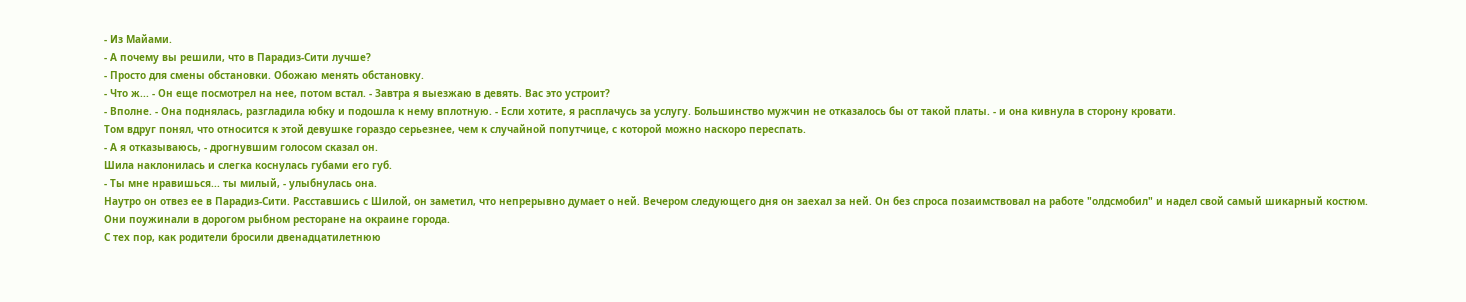- Из Майами.
- А почему вы решили, что в Парадиз-Сити лучше?
- Просто для смены обстановки. Обожаю менять обстановку.
- Что ж... - Он еще посмотрел на нее, потом встал. - Завтра я выезжаю в девять. Вас это устроит?
- Вполне. - Она поднялась, разгладила юбку и подошла к нему вплотную. - Если хотите, я расплачусь за услугу. Большинство мужчин не отказалось бы от такой платы. - и она кивнула в сторону кровати.
Том вдруг понял, что относится к этой девушке гораздо серьезнее, чем к случайной попутчице, с которой можно наскоро переспать.
- А я отказываюсь, - дрогнувшим голосом сказал он.
Шила наклонилась и слегка коснулась губами его губ.
- Ты мне нравишься... ты милый, - улыбнулась она.
Наутро он отвез ее в Парадиз-Сити. Расставшись с Шилой, он заметил, что непрерывно думает о ней. Вечером следующего дня он заехал за ней. Он без спроса позаимствовал на работе "олдсмобил" и надел свой самый шикарный костюм. Они поужинали в дорогом рыбном ресторане на окраине города.
С тех пор, как родители бросили двенадцатилетнюю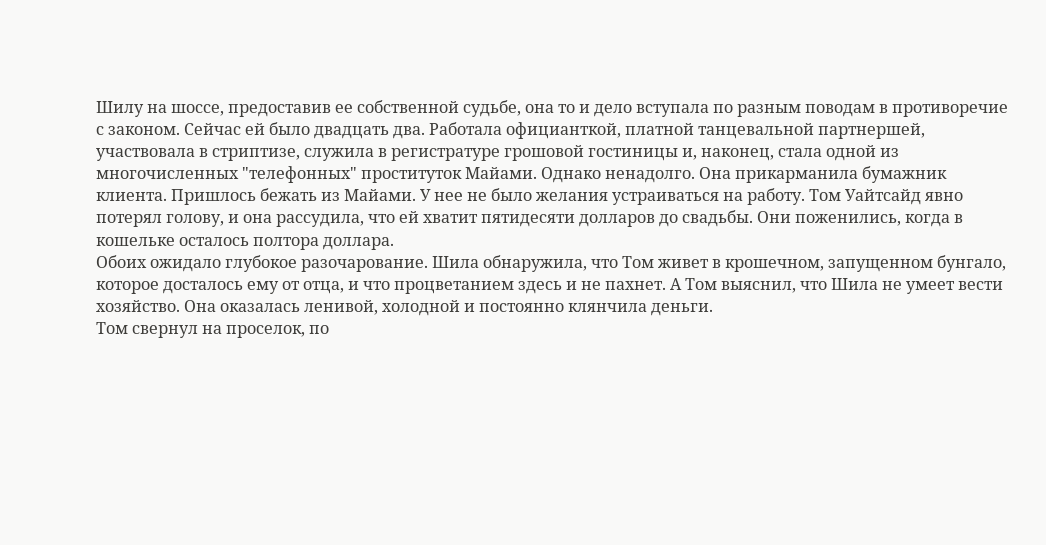Шилу на шоссе, предоставив ее собственной судьбе, она то и дело вступала по разным поводам в противоречие с законом. Сейчас ей было двадцать два. Работала официанткой, платной танцевальной партнершей, участвовала в стриптизе, служила в регистратуре грошовой гостиницы и, наконец, стала одной из многочисленных "телефонных" проституток Майами. Однако ненадолго. Она прикарманила бумажник клиента. Пришлось бежать из Майами. У нее не было желания устраиваться на работу. Том Уайтсайд явно потерял голову, и она рассудила, что ей хватит пятидесяти долларов до свадьбы. Они поженились, когда в кошельке осталось полтора доллара.
Обоих ожидало глубокое разочарование. Шила обнаружила, что Том живет в крошечном, запущенном бунгало, которое досталось ему от отца, и что процветанием здесь и не пахнет. А Том выяснил, что Шила не умеет вести хозяйство. Она оказалась ленивой, холодной и постоянно клянчила деньги.
Том свернул на проселок, по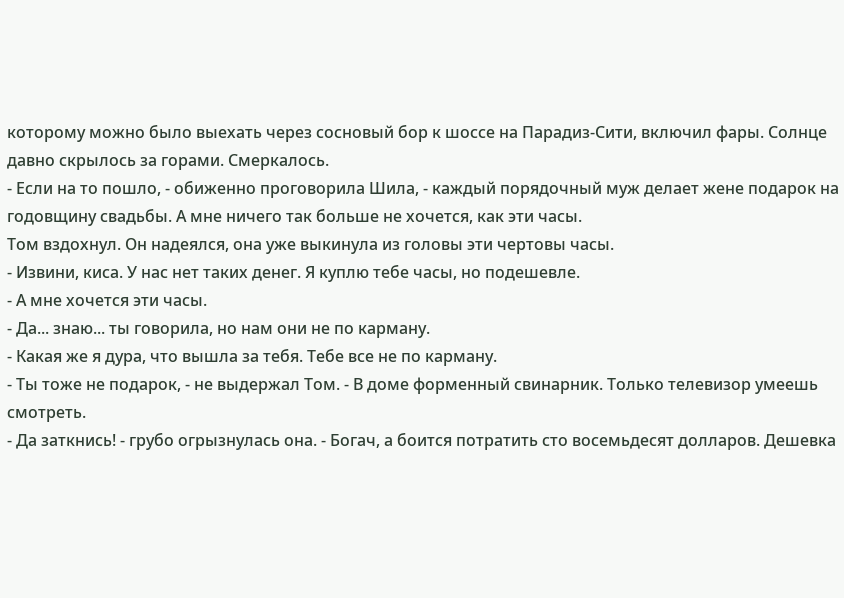которому можно было выехать через сосновый бор к шоссе на Парадиз-Сити, включил фары. Солнце давно скрылось за горами. Смеркалось.
- Если на то пошло, - обиженно проговорила Шила, - каждый порядочный муж делает жене подарок на годовщину свадьбы. А мне ничего так больше не хочется, как эти часы.
Том вздохнул. Он надеялся, она уже выкинула из головы эти чертовы часы.
- Извини, киса. У нас нет таких денег. Я куплю тебе часы, но подешевле.
- А мне хочется эти часы.
- Да... знаю... ты говорила, но нам они не по карману.
- Какая же я дура, что вышла за тебя. Тебе все не по карману.
- Ты тоже не подарок, - не выдержал Том. - В доме форменный свинарник. Только телевизор умеешь смотреть.
- Да заткнись! - грубо огрызнулась она. - Богач, а боится потратить сто восемьдесят долларов. Дешевка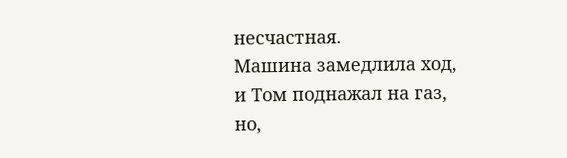несчастная.
Машина замедлила ход, и Том поднажал на газ, но,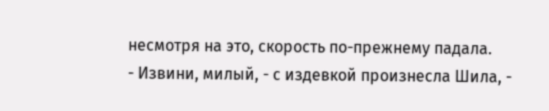несмотря на это, скорость по-прежнему падала.
- Извини, милый, - с издевкой произнесла Шила, -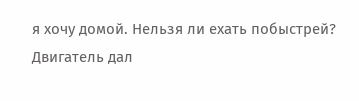я хочу домой. Нельзя ли ехать побыстрей?
Двигатель дал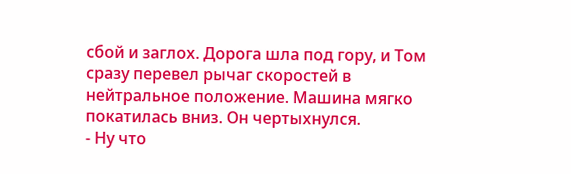сбой и заглох. Дорога шла под гору, и Том сразу перевел рычаг скоростей в нейтральное положение. Машина мягко покатилась вниз. Он чертыхнулся.
- Ну что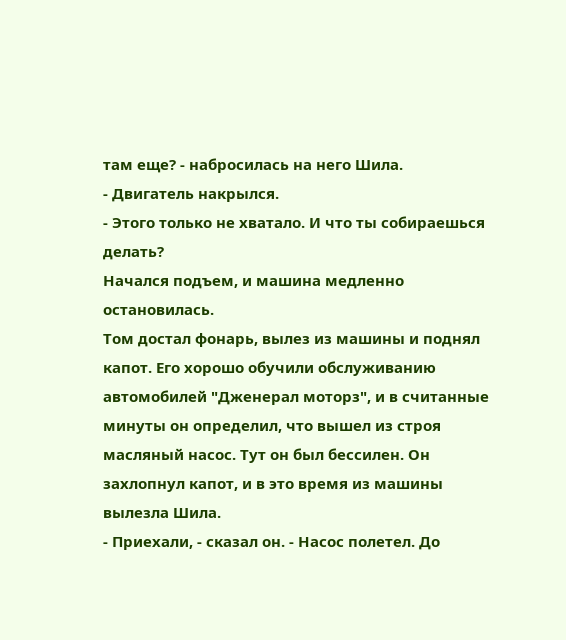там еще? - набросилась на него Шила.
- Двигатель накрылся.
- Этого только не хватало. И что ты собираешься делать?
Начался подъем, и машина медленно остановилась.
Том достал фонарь, вылез из машины и поднял капот. Его хорошо обучили обслуживанию автомобилей "Дженерал моторз", и в считанные минуты он определил, что вышел из строя масляный насос. Тут он был бессилен. Он захлопнул капот, и в это время из машины вылезла Шила.
- Приехали, - сказал он. - Насос полетел. До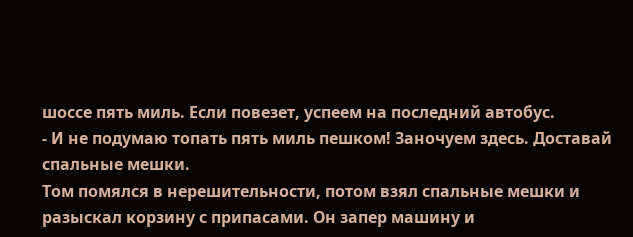шоссе пять миль. Если повезет, успеем на последний автобус.
- И не подумаю топать пять миль пешком! Заночуем здесь. Доставай спальные мешки.
Том помялся в нерешительности, потом взял спальные мешки и разыскал корзину с припасами. Он запер машину и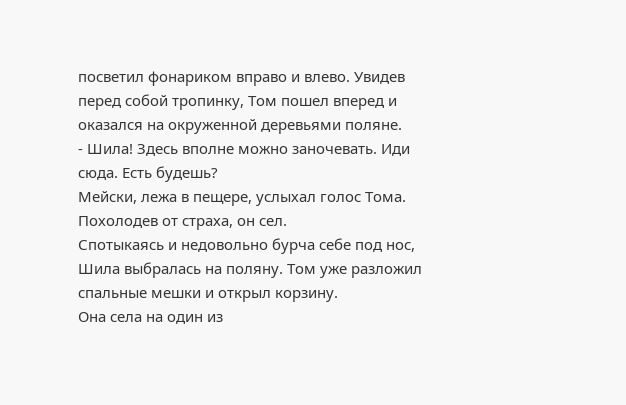посветил фонариком вправо и влево. Увидев перед собой тропинку, Том пошел вперед и оказался на окруженной деревьями поляне.
- Шила! Здесь вполне можно заночевать. Иди сюда. Есть будешь?
Мейски, лежа в пещере, услыхал голос Тома. Похолодев от страха, он сел.
Спотыкаясь и недовольно бурча себе под нос, Шила выбралась на поляну. Том уже разложил спальные мешки и открыл корзину.
Она села на один из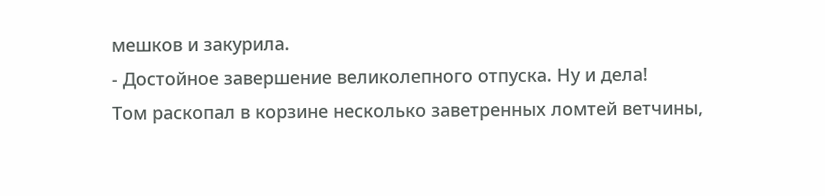мешков и закурила.
- Достойное завершение великолепного отпуска. Ну и дела!
Том раскопал в корзине несколько заветренных ломтей ветчины,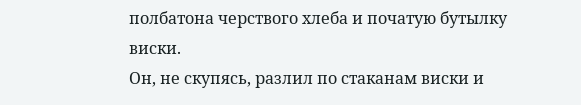полбатона черствого хлеба и початую бутылку виски.
Он, не скупясь, разлил по стаканам виски и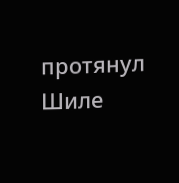протянул Шиле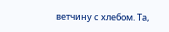ветчину с хлебом. Та,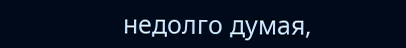недолго думая,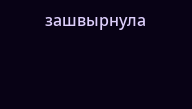зашвырнула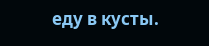еду в кусты.